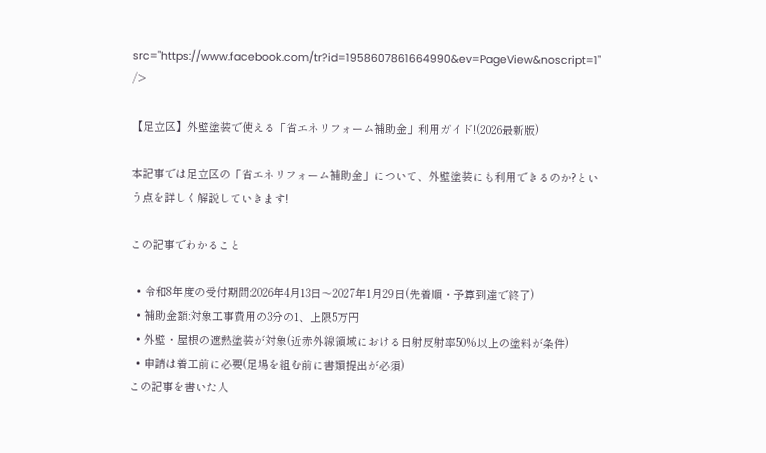src="https://www.facebook.com/tr?id=1958607861664990&ev=PageView&noscript=1"
/>

【足立区】外壁塗装で使える「省エネリフォーム補助金」利用ガイド!(2026最新版)

本記事では足立区の「省エネリフォーム補助金」について、外壁塗装にも利用できるのか?という点を詳しく解説していきます!

この記事でわかること

  • 令和8年度の受付期間:2026年4月13日〜2027年1月29日(先着順・予算到達で終了)
  • 補助金額:対象工事費用の3分の1、上限5万円
  • 外壁・屋根の遮熱塗装が対象(近赤外線領域における日射反射率50%以上の塗料が条件)
  • 申請は着工前に必要(足場を組む前に書類提出が必須)
この記事を書いた人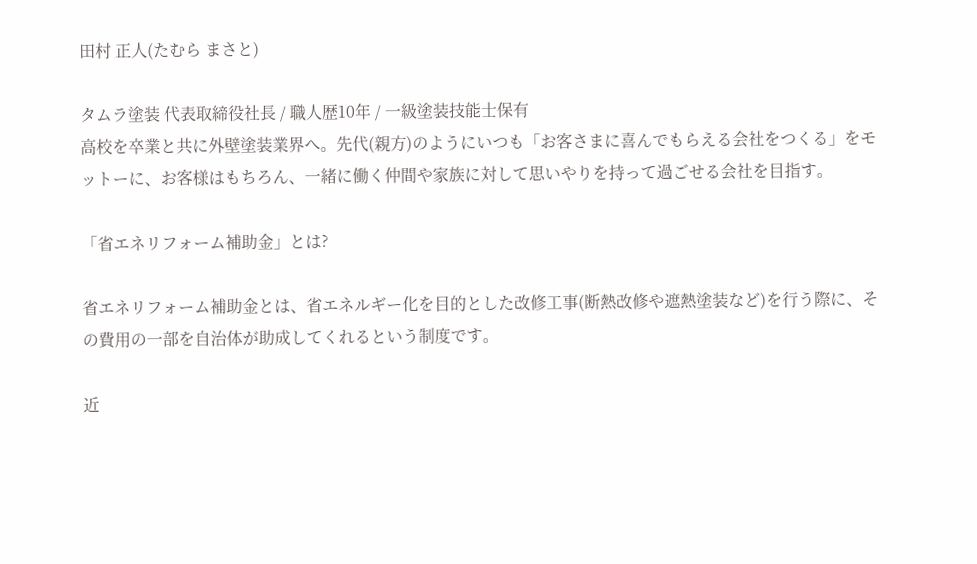田村 正人(たむら まさと)

タムラ塗装 代表取締役社長 / 職人歴10年 / 一級塗装技能士保有
高校を卒業と共に外壁塗装業界へ。先代(親方)のようにいつも「お客さまに喜んでもらえる会社をつくる」をモットーに、お客様はもちろん、一緒に働く仲間や家族に対して思いやりを持って過ごせる会社を目指す。

「省エネリフォーム補助金」とは?

省エネリフォーム補助金とは、省エネルギー化を目的とした改修工事(断熱改修や遮熱塗装など)を行う際に、その費用の一部を自治体が助成してくれるという制度です。

近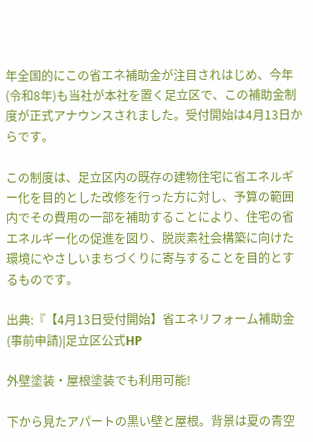年全国的にこの省エネ補助金が注目されはじめ、今年(令和8年)も当社が本社を置く足立区で、この補助金制度が正式アナウンスされました。受付開始は4月13日からです。

この制度は、足立区内の既存の建物住宅に省エネルギー化を目的とした改修を行った方に対し、予算の範囲内でその費用の一部を補助することにより、住宅の省エネルギー化の促進を図り、脱炭素社会構築に向けた環境にやさしいまちづくりに寄与することを目的とするものです。

出典:『【4月13日受付開始】省エネリフォーム補助金(事前申請)|足立区公式HP

外壁塗装・屋根塗装でも利用可能!

下から見たアパートの黒い壁と屋根。背景は夏の青空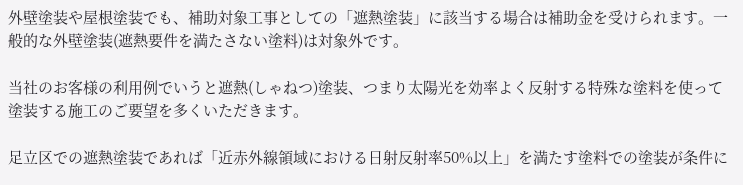外壁塗装や屋根塗装でも、補助対象工事としての「遮熱塗装」に該当する場合は補助金を受けられます。一般的な外壁塗装(遮熱要件を満たさない塗料)は対象外です。

当社のお客様の利用例でいうと遮熱(しゃねつ)塗装、つまり太陽光を効率よく反射する特殊な塗料を使って塗装する施工のご要望を多くいただきます。

足立区での遮熱塗装であれば「近赤外線領域における日射反射率50%以上」を満たす塗料での塗装が条件に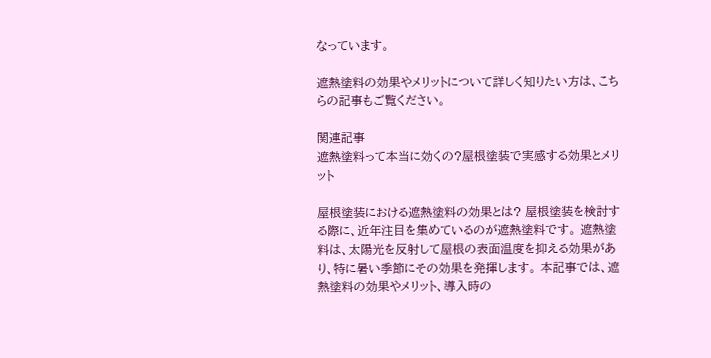なっています。

遮熱塗料の効果やメリットについて詳しく知りたい方は、こちらの記事もご覧ください。

関連記事
遮熱塗料って本当に効くの?屋根塗装で実感する効果とメリット

屋根塗装における遮熱塗料の効果とは? 屋根塗装を検討する際に、近年注目を集めているのが遮熱塗料です。 遮熱塗料は、太陽光を反射して屋根の表面温度を抑える効果があり、特に暑い季節にその効果を発揮します。 本記事では、遮熱塗料の効果やメリット、導入時の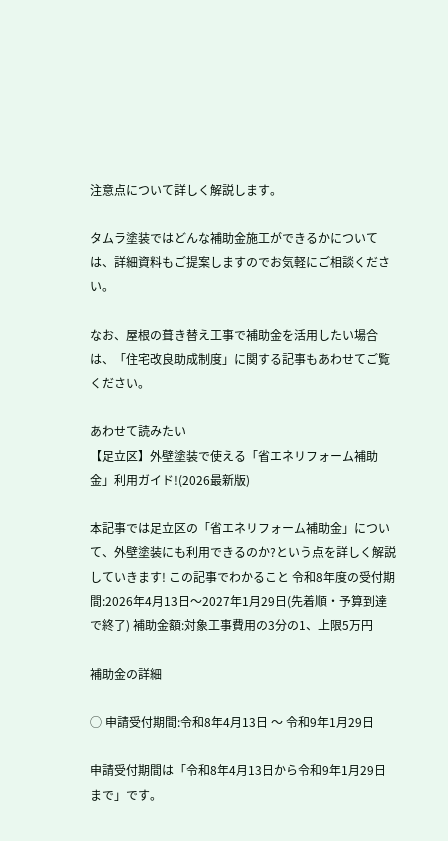注意点について詳しく解説します。

タムラ塗装ではどんな補助金施工ができるかについては、詳細資料もご提案しますのでお気軽にご相談ください。

なお、屋根の葺き替え工事で補助金を活用したい場合は、「住宅改良助成制度」に関する記事もあわせてご覧ください。

あわせて読みたい
【足立区】外壁塗装で使える「省エネリフォーム補助金」利用ガイド!(2026最新版)

本記事では足立区の「省エネリフォーム補助金」について、外壁塗装にも利用できるのか?という点を詳しく解説していきます! この記事でわかること 令和8年度の受付期間:2026年4月13日〜2027年1月29日(先着順・予算到達で終了) 補助金額:対象工事費用の3分の1、上限5万円

補助金の詳細

◯ 申請受付期間:令和8年4月13日 〜 令和9年1月29日

申請受付期間は「令和8年4月13日から令和9年1月29日まで」です。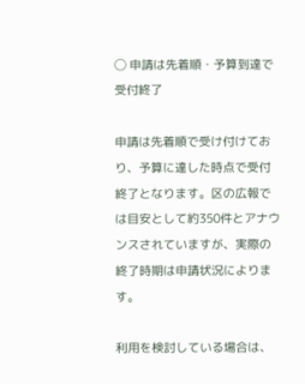◯ 申請は先着順・予算到達で受付終了

申請は先着順で受け付けており、予算に達した時点で受付終了となります。区の広報では目安として約350件とアナウンスされていますが、実際の終了時期は申請状況によります。

利用を検討している場合は、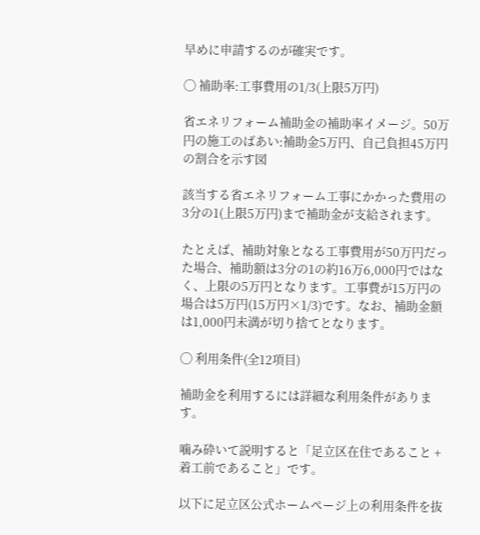早めに申請するのが確実です。

◯ 補助率:工事費用の1/3(上限5万円)

省エネリフォーム補助金の補助率イメージ。50万円の施工のばあい:補助金5万円、自己負担45万円の割合を示す図

該当する省エネリフォーム工事にかかった費用の3分の1(上限5万円)まで補助金が支給されます。

たとえば、補助対象となる工事費用が50万円だった場合、補助額は3分の1の約16万6,000円ではなく、上限の5万円となります。工事費が15万円の場合は5万円(15万円×1/3)です。なお、補助金額は1,000円未満が切り捨てとなります。

◯ 利用条件(全12項目)

補助金を利用するには詳細な利用条件があります。

噛み砕いて説明すると「足立区在住であること + 着工前であること」です。

以下に足立区公式ホームページ上の利用条件を抜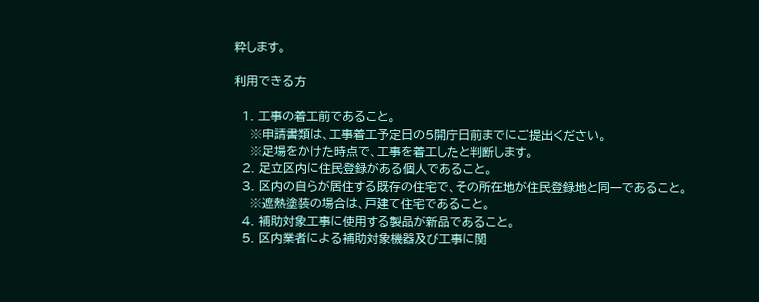粋します。

利用できる方

  1. 工事の着工前であること。
    ※申請書類は、工事着工予定日の5開庁日前までにご提出ください。
    ※足場をかけた時点で、工事を着工したと判断します。
  2. 足立区内に住民登録がある個人であること。
  3. 区内の自らが居住する既存の住宅で、その所在地が住民登録地と同一であること。
    ※遮熱塗装の場合は、戸建て住宅であること。
  4. 補助対象工事に使用する製品が新品であること。
  5. 区内業者による補助対象機器及び工事に関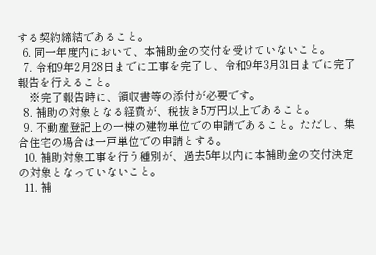する契約締結であること。
  6. 同一年度内において、本補助金の交付を受けていないこと。
  7. 令和9年2月28日までに工事を完了し、令和9年3月31日までに完了報告を行えること。
    ※完了報告時に、領収書等の添付が必要です。
  8. 補助の対象となる経費が、税抜き5万円以上であること。
  9. 不動産登記上の一棟の建物単位での申請であること。ただし、集合住宅の場合は一戸単位での申請とする。
  10. 補助対象工事を行う種別が、過去5年以内に本補助金の交付決定の対象となっていないこと。
  11. 補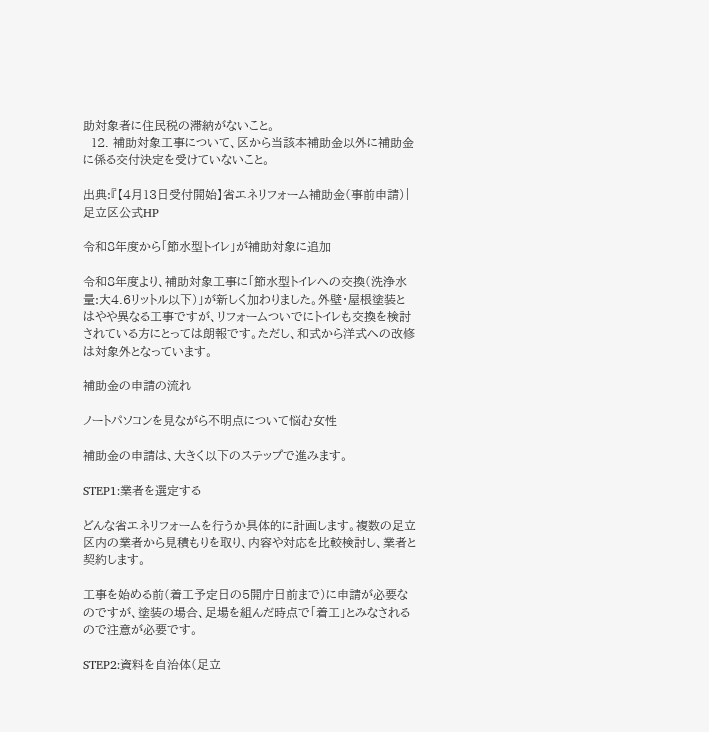助対象者に住民税の滞納がないこと。
  12. 補助対象工事について、区から当該本補助金以外に補助金に係る交付決定を受けていないこと。

出典:『【4月13日受付開始】省エネリフォーム補助金(事前申請)|足立区公式HP

令和8年度から「節水型トイレ」が補助対象に追加

令和8年度より、補助対象工事に「節水型トイレへの交換(洗浄水量:大4.6リットル以下)」が新しく加わりました。外壁・屋根塗装とはやや異なる工事ですが、リフォームついでにトイレも交換を検討されている方にとっては朗報です。ただし、和式から洋式への改修は対象外となっています。

補助金の申請の流れ

ノートパソコンを見ながら不明点について悩む女性

補助金の申請は、大きく以下のステップで進みます。

STEP1:業者を選定する

どんな省エネリフォームを行うか具体的に計画します。複数の足立区内の業者から見積もりを取り、内容や対応を比較検討し、業者と契約します。

工事を始める前(着工予定日の5開庁日前まで)に申請が必要なのですが、塗装の場合、足場を組んだ時点で「着工」とみなされるので注意が必要です。

STEP2:資料を自治体(足立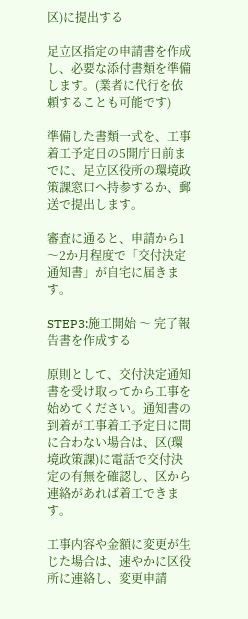区)に提出する

足立区指定の申請書を作成し、必要な添付書類を準備します。(業者に代行を依頼することも可能です)

準備した書類一式を、工事着工予定日の5開庁日前までに、足立区役所の環境政策課窓口へ持参するか、郵送で提出します。

審査に通ると、申請から1〜2か月程度で「交付決定通知書」が自宅に届きます。

STEP3:施工開始 〜 完了報告書を作成する

原則として、交付決定通知書を受け取ってから工事を始めてください。通知書の到着が工事着工予定日に間に合わない場合は、区(環境政策課)に電話で交付決定の有無を確認し、区から連絡があれば着工できます。

工事内容や金額に変更が生じた場合は、速やかに区役所に連絡し、変更申請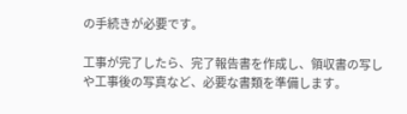の手続きが必要です。

工事が完了したら、完了報告書を作成し、領収書の写しや工事後の写真など、必要な書類を準備します。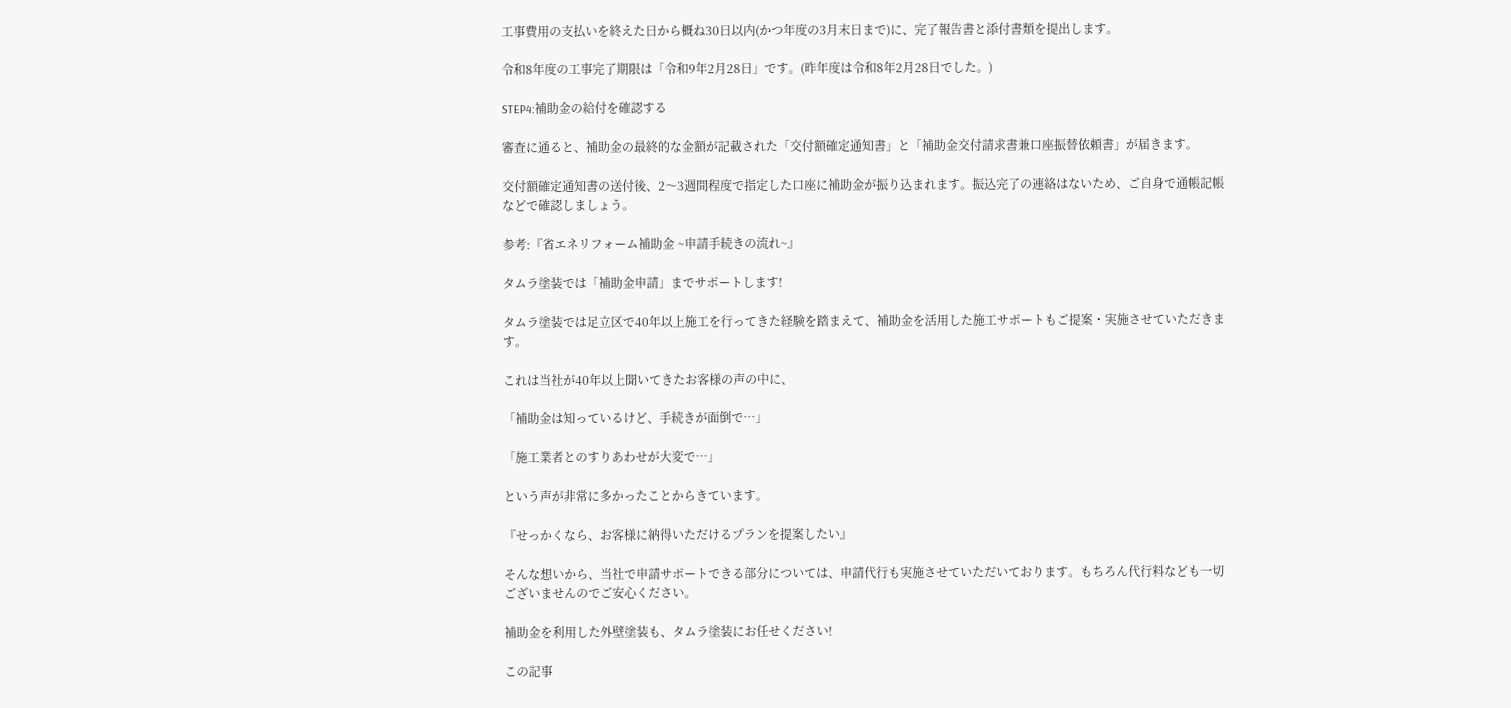工事費用の支払いを終えた日から概ね30日以内(かつ年度の3月末日まで)に、完了報告書と添付書類を提出します。

令和8年度の工事完了期限は「令和9年2月28日」です。(昨年度は令和8年2月28日でした。)

STEP4:補助金の給付を確認する

審査に通ると、補助金の最終的な金額が記載された「交付額確定通知書」と「補助金交付請求書兼口座振替依頼書」が届きます。

交付額確定通知書の送付後、2〜3週間程度で指定した口座に補助金が振り込まれます。振込完了の連絡はないため、ご自身で通帳記帳などで確認しましょう。

参考:『省エネリフォーム補助金 ~申請手続きの流れ~』

タムラ塗装では「補助金申請」までサポートします!

タムラ塗装では足立区で40年以上施工を行ってきた経験を踏まえて、補助金を活用した施工サポートもご提案・実施させていただきます。

これは当社が40年以上聞いてきたお客様の声の中に、

「補助金は知っているけど、手続きが面倒で…」

「施工業者とのすりあわせが大変で…」

という声が非常に多かったことからきています。

『せっかくなら、お客様に納得いただけるプランを提案したい』

そんな想いから、当社で申請サポートできる部分については、申請代行も実施させていただいております。もちろん代行料なども一切ございませんのでご安心ください。

補助金を利用した外壁塗装も、タムラ塗装にお任せください!

この記事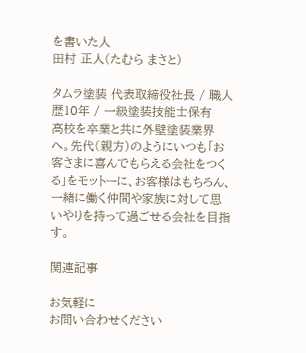を書いた人
田村 正人(たむら まさと)

タムラ塗装 代表取締役社長 / 職人歴10年 / 一級塗装技能士保有
高校を卒業と共に外壁塗装業界へ。先代(親方)のようにいつも「お客さまに喜んでもらえる会社をつくる」をモットーに、お客様はもちろん、一緒に働く仲間や家族に対して思いやりを持って過ごせる会社を目指す。

関連記事

お気軽に
お問い合わせください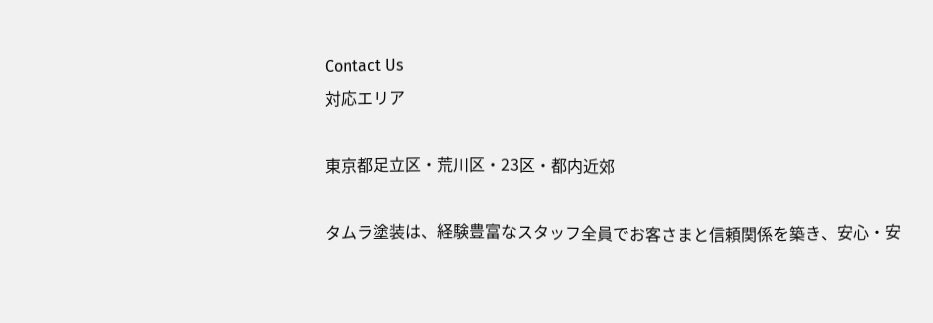Contact Us
対応エリア

東京都足立区・荒川区・23区・都内近郊

タムラ塗装は、経験豊富なスタッフ全員でお客さまと信頼関係を築き、安心・安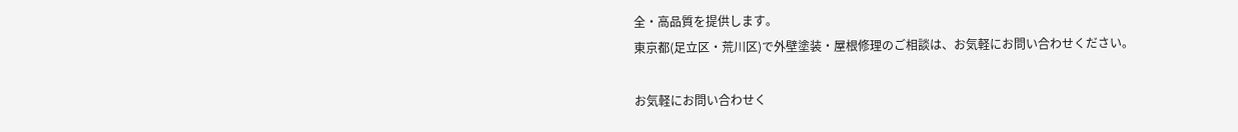全・高品質を提供します。
東京都(足立区・荒川区)で外壁塗装・屋根修理のご相談は、お気軽にお問い合わせください。

お気軽にお問い合わせく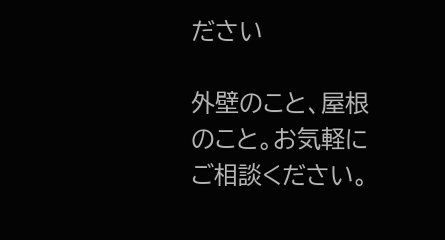ださい

外壁のこと、屋根のこと。お気軽にご相談ください。